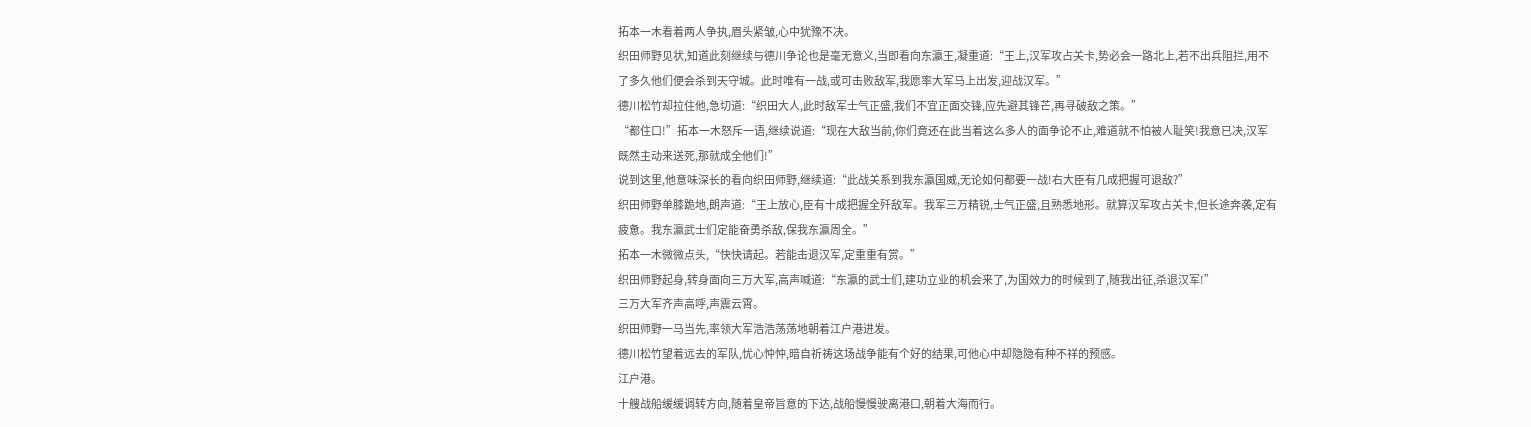拓本一木看着两人争执,眉头紧皱,心中犹豫不决。
织田师野见状,知道此刻继续与德川争论也是毫无意义,当即看向东瀛王,凝重道:“王上,汉军攻占关卡,势必会一路北上,若不出兵阻拦,用不了多久他们便会杀到天守城。此时唯有一战,或可击败敌军,我愿率大军马上出发,迎战汉军。”
德川松竹却拉住他,急切道:“织田大人,此时敌军士气正盛,我们不宜正面交锋,应先避其锋芒,再寻破敌之策。”
“都住口!”拓本一木怒斥一语,继续说道:“现在大敌当前,你们竟还在此当着这么多人的面争论不止,难道就不怕被人耻笑!我意已决,汉军既然主动来送死,那就成全他们!”
说到这里,他意味深长的看向织田师野,继续道:“此战关系到我东瀛国威,无论如何都要一战!右大臣有几成把握可退敌?”
织田师野单膝跪地,朗声道:“王上放心,臣有十成把握全歼敌军。我军三万精锐,士气正盛,且熟悉地形。就算汉军攻占关卡,但长途奔袭,定有疲惫。我东瀛武士们定能奋勇杀敌,保我东瀛周全。”
拓本一木微微点头,“快快请起。若能击退汉军,定重重有赏。”
织田师野起身,转身面向三万大军,高声喊道:“东瀛的武士们,建功立业的机会来了,为国效力的时候到了,随我出征,杀退汉军!”
三万大军齐声高呼,声震云霄。
织田师野一马当先,率领大军浩浩荡荡地朝着江户港进发。
德川松竹望着远去的军队,忧心忡忡,暗自祈祷这场战争能有个好的结果,可他心中却隐隐有种不祥的预感。
江户港。
十艘战船缓缓调转方向,随着皇帝旨意的下达,战船慢慢驶离港口,朝着大海而行。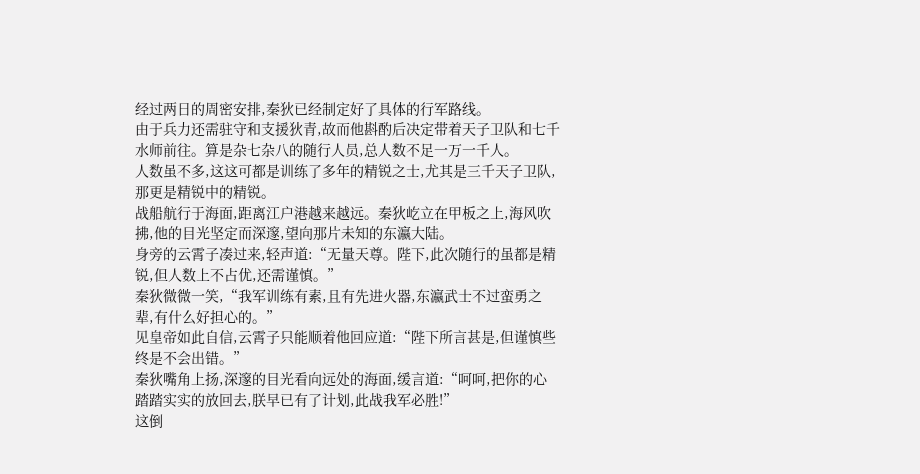经过两日的周密安排,秦狄已经制定好了具体的行军路线。
由于兵力还需驻守和支援狄青,故而他斟酌后决定带着天子卫队和七千水师前往。算是杂七杂八的随行人员,总人数不足一万一千人。
人数虽不多,这这可都是训练了多年的精锐之士,尤其是三千天子卫队,那更是精锐中的精锐。
战船航行于海面,距离江户港越来越远。秦狄屹立在甲板之上,海风吹拂,他的目光坚定而深邃,望向那片未知的东瀛大陆。
身旁的云霄子凑过来,轻声道:“无量天尊。陛下,此次随行的虽都是精锐,但人数上不占优,还需谨慎。”
秦狄微微一笑,“我军训练有素,且有先进火器,东瀛武士不过蛮勇之辈,有什么好担心的。”
见皇帝如此自信,云霄子只能顺着他回应道:“陛下所言甚是,但谨慎些终是不会出错。”
秦狄嘴角上扬,深邃的目光看向远处的海面,缓言道:“呵呵,把你的心踏踏实实的放回去,朕早已有了计划,此战我军必胜!”
这倒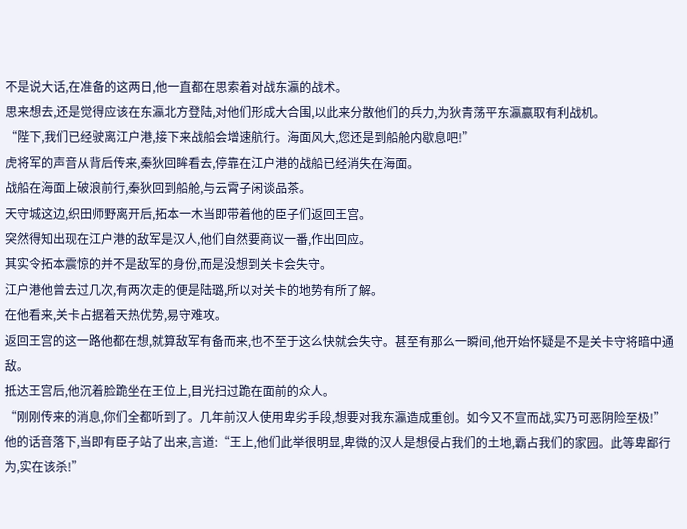不是说大话,在准备的这两日,他一直都在思索着对战东瀛的战术。
思来想去,还是觉得应该在东瀛北方登陆,对他们形成大合围,以此来分散他们的兵力,为狄青荡平东瀛赢取有利战机。
“陛下,我们已经驶离江户港,接下来战船会增速航行。海面风大,您还是到船舱内歇息吧!”
虎将军的声音从背后传来,秦狄回眸看去,停靠在江户港的战船已经消失在海面。
战船在海面上破浪前行,秦狄回到船舱,与云霄子闲谈品茶。
天守城这边,织田师野离开后,拓本一木当即带着他的臣子们返回王宫。
突然得知出现在江户港的敌军是汉人,他们自然要商议一番,作出回应。
其实令拓本震惊的并不是敌军的身份,而是没想到关卡会失守。
江户港他曾去过几次,有两次走的便是陆璐,所以对关卡的地势有所了解。
在他看来,关卡占据着天热优势,易守难攻。
返回王宫的这一路他都在想,就算敌军有备而来,也不至于这么快就会失守。甚至有那么一瞬间,他开始怀疑是不是关卡守将暗中通敌。
抵达王宫后,他沉着脸跪坐在王位上,目光扫过跪在面前的众人。
“刚刚传来的消息,你们全都听到了。几年前汉人使用卑劣手段,想要对我东瀛造成重创。如今又不宣而战,实乃可恶阴险至极!”
他的话音落下,当即有臣子站了出来,言道:“王上,他们此举很明显,卑微的汉人是想侵占我们的土地,霸占我们的家园。此等卑鄙行为,实在该杀!”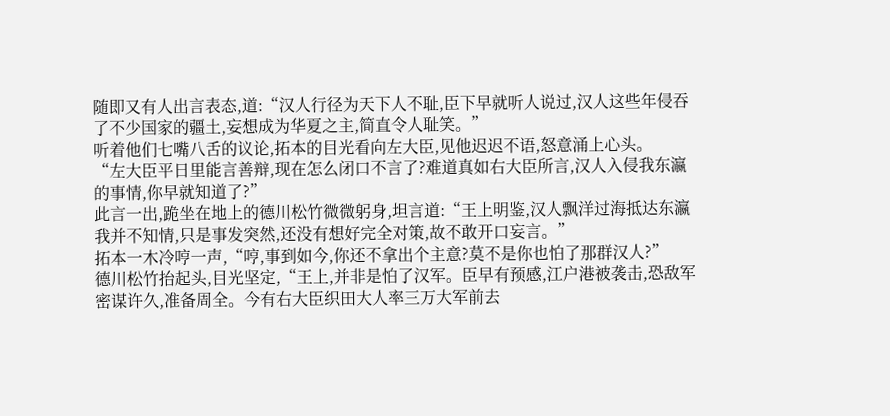随即又有人出言表态,道:“汉人行径为天下人不耻,臣下早就听人说过,汉人这些年侵吞了不少国家的疆土,妄想成为华夏之主,简直令人耻笑。”
听着他们七嘴八舌的议论,拓本的目光看向左大臣,见他迟迟不语,怒意涌上心头。
“左大臣平日里能言善辩,现在怎么闭口不言了?难道真如右大臣所言,汉人入侵我东瀛的事情,你早就知道了?”
此言一出,跪坐在地上的德川松竹微微躬身,坦言道:“王上明鉴,汉人飘洋过海抵达东瀛我并不知情,只是事发突然,还没有想好完全对策,故不敢开口妄言。”
拓本一木冷哼一声,“哼,事到如今,你还不拿出个主意?莫不是你也怕了那群汉人?”
德川松竹抬起头,目光坚定,“王上,并非是怕了汉军。臣早有预感,江户港被袭击,恐敌军密谋许久,准备周全。今有右大臣织田大人率三万大军前去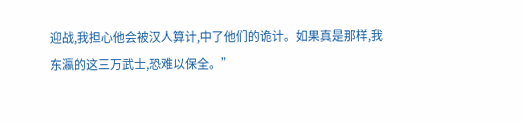迎战,我担心他会被汉人算计,中了他们的诡计。如果真是那样,我东瀛的这三万武士,恐难以保全。”